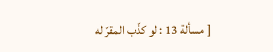[ مسألة 13 : لو كذّب المقرّ له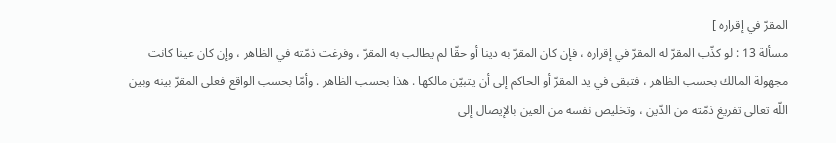المقرّ في إقراره ]
مسألة 13 : لو كذّب المقرّ له المقرّ في إقراره ، فإن كان المقرّ به دينا أو حقّا لم يطالب به المقرّ ، وفرغت ذمّته في الظاهر ، وإن كان عينا كانت مجهولة المالك بحسب الظاهر ، فتبقى في يد المقرّ أو الحاكم إلى أن يتبيّن مالكها . هذا بحسب الظاهر . وأمّا بحسب الواقع فعلى المقرّ بينه وبين اللّه تعالى تفريغ ذمّته من الدّين ، وتخليص نفسه من العين بالإيصال إلى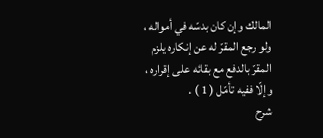المالك وإن كان بدسّه في أمواله ، ولو رجع المقرّ له عن إنكاره يلزم المقرّ بالدفع مع بقائه على إقراره ، وإلّا ففيه تأمّل ( 1 ) .
شرح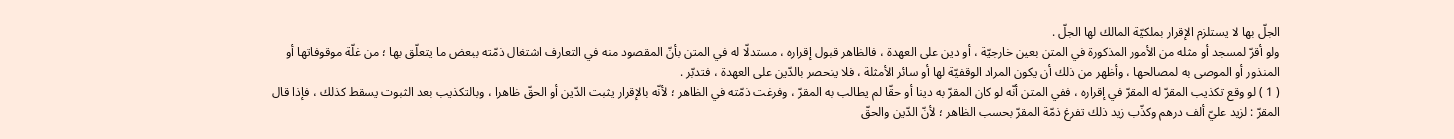الجلّ بها لا يستلزم الإقرار بملكيّة المالك لها الجلّ .
ولو أقرّ لمسجد أو مثله من الأمور المذكورة في المتن بعين خارجيّة ، أو دين على العهدة ، فالظاهر قبول إقراره ، مستدلّا له في المتن بأنّ المقصود منه في التعارف اشتغال ذمّته ببعض ما يتعلّق بها ؛ من غلّة موقوفاتها أو المنذور أو الموصى به لمصالحها ، وأظهر من ذلك أن يكون المراد الوقفيّة لها أو سائر الأمثلة ، فلا ينحصر بالدّين على العهدة ، فتدبّر .
( 1 ) لو وقع تكذيب المقرّ له المقرّ في إقراره ، ففي المتن أنّه لو كان المقرّ به دينا أو حقّا لم يطالب به المقرّ ، وفرغت ذمّته في الظاهر ؛ لأنّه بالإقرار يثبت الدّين أو الحقّ ظاهرا ، وبالتكذيب بعد الثبوت يسقط كذلك ، فإذا قال المقرّ : لزيد عليّ ألف درهم وكذّب زيد ذلك تفرغ ذمّة المقرّ بحسب الظاهر ؛ لأنّ الدّين والحقّ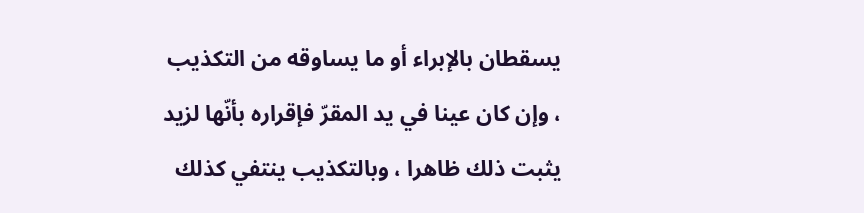يسقطان بالإبراء أو ما يساوقه من التكذيب ، وإن كان عينا في يد المقرّ فإقراره بأنّها لزيد يثبت ذلك ظاهرا ، وبالتكذيب ينتفي كذلك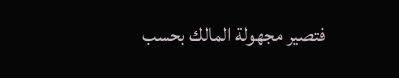فتصير مجهولة المالك بحسب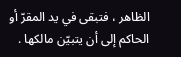الظاهر ، فتبقى في يد المقرّ أو الحاكم إلى أن يتبيّن مالكها .